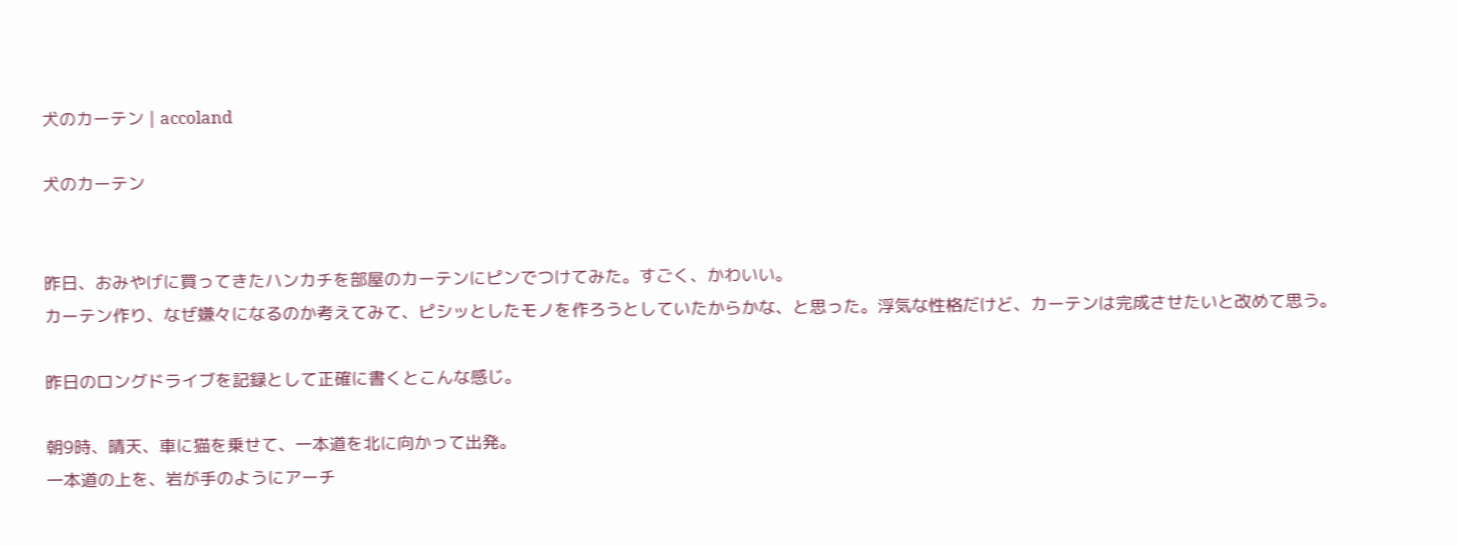犬のカーテン | accoland

犬のカーテン


昨日、おみやげに買ってきたハンカチを部屋のカーテンにピンでつけてみた。すごく、かわいい。
カーテン作り、なぜ嫌々になるのか考えてみて、ピシッとしたモノを作ろうとしていたからかな、と思った。浮気な性格だけど、カーテンは完成させたいと改めて思う。

昨日のロングドライブを記録として正確に書くとこんな感じ。

朝9時、晴天、車に猫を乗せて、一本道を北に向かって出発。
一本道の上を、岩が手のようにアーチ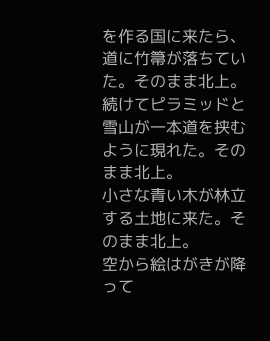を作る国に来たら、道に竹箒が落ちていた。そのまま北上。
続けてピラミッドと雪山が一本道を挟むように現れた。そのまま北上。
小さな青い木が林立する土地に来た。そのまま北上。
空から絵はがきが降って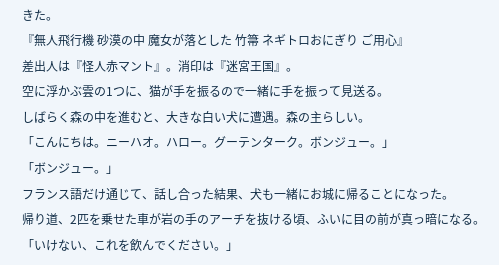きた。
『無人飛行機 砂漠の中 魔女が落とした 竹箒 ネギトロおにぎり ご用心』
差出人は『怪人赤マント』。消印は『迷宮王国』。
空に浮かぶ雲の1つに、猫が手を振るので一緒に手を振って見送る。
しばらく森の中を進むと、大きな白い犬に遭遇。森の主らしい。
「こんにちは。ニーハオ。ハロー。グーテンターク。ボンジュー。」
「ボンジュー。」
フランス語だけ通じて、話し合った結果、犬も一緒にお城に帰ることになった。
帰り道、2匹を乗せた車が岩の手のアーチを抜ける頃、ふいに目の前が真っ暗になる。
「いけない、これを飲んでください。」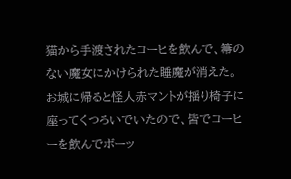猫から手渡されたコーヒを飲んで、箒のない魔女にかけられた睡魔が消えた。
お城に帰ると怪人赤マントが揺り椅子に座ってくつろいでいたので、皆でコーヒーを飲んでボーッ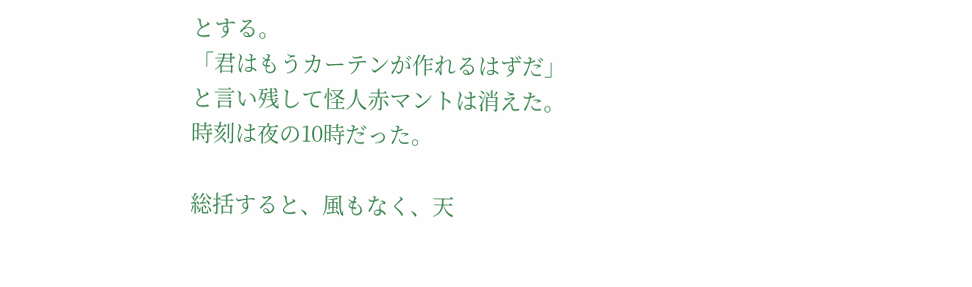とする。
「君はもうカーテンが作れるはずだ」
と言い残して怪人赤マントは消えた。
時刻は夜の10時だった。

総括すると、風もなく、天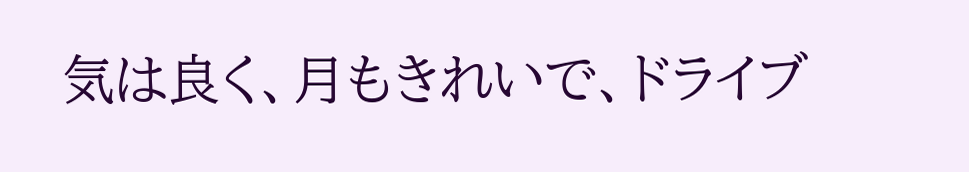気は良く、月もきれいで、ドライブ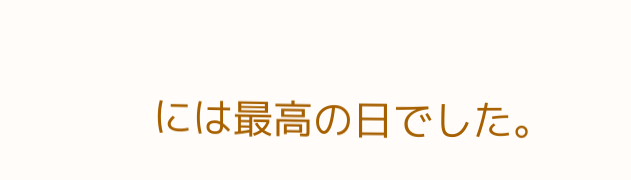には最高の日でした。